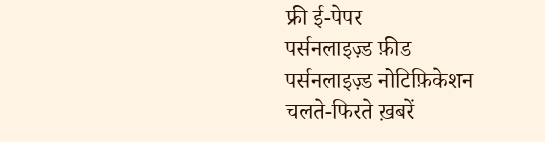फ्री ई-पेपर
पर्सनलाइज़्ड फ़ीड
पर्सनलाइज़्ड नोटिफ़िकेशन
चलते-फिरते ख़बरें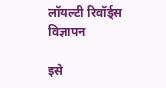लॉयल्टी रिवॉर्ड्स
विज्ञापन

इसे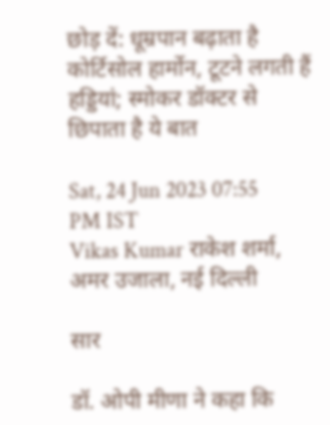छोड़ दें: धूम्रपान बढ़ाता है कोर्टिसोल हार्मोन, टूटने लगती हैं हड्डियां; स्मोकर डॉक्टर से छिपाता है ये बात

Sat, 24 Jun 2023 07:55 PM IST
Vikas Kumar राकेश शर्मा, अमर उजाला, नई दिल्ली

सार

डॉ. ओपी मीणा ने कहा कि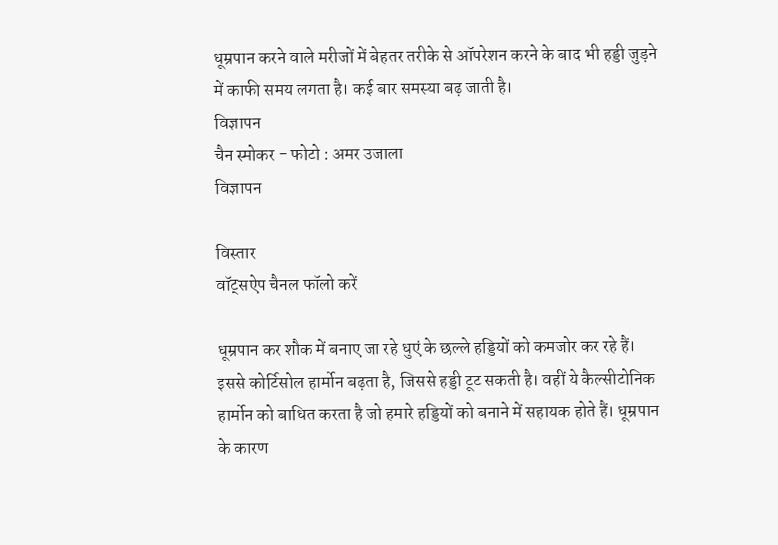धूम्रपान करने वाले मरीजों में बेहतर तरीके से ऑपरेशन करने के बाद भी हड्डी जुड़ने में काफी समय लगता है। कई बार समस्या बढ़ जाती है।
विज्ञापन
चैन स्मोकर - फोटो : अमर उजाला
विज्ञापन

विस्तार
वॉट्सऐप चैनल फॉलो करें

धूम्रपान कर शौक में बनाए जा रहे धुएं के छल्ले हड्डियों को कमजोर कर रहे हैं। इससे कोर्टिसोल हार्मोन बढ़ता है, जिससे हड्डी टूट सकती है। वहीं ये कैल्सीटोनिक हार्मोन को बाधित करता है जो हमारे हड्डियों को बनाने में सहायक होते हैं। धूम्रपान के कारण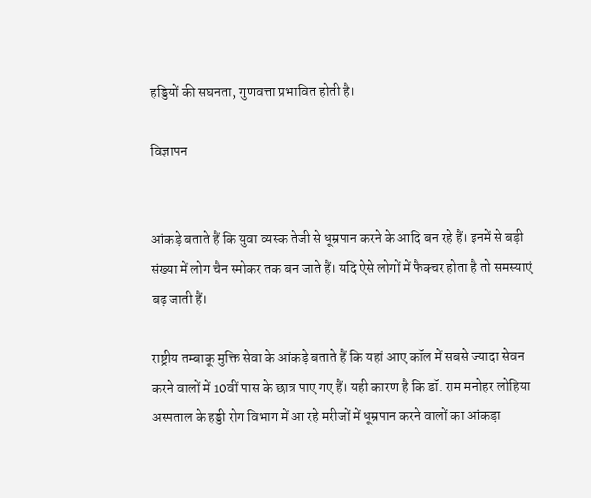हड्डियों की सघनता, गुणवत्ता प्रभावित होती है।

विज्ञापन


आंकड़े बताते हैं कि युवा व्यस्क तेजी से धूम्रपान करने के आदि बन रहे हैं। इनमें से बड़ी संख्या में लोग चैन स्मोकर तक बन जाते हैं। यदि ऐसे लोगों में फैक्चर होता है तो समस्याएं बढ़ जाती हैं।

राष्ट्रीय तम्बाकू मुक्ति सेवा के आंकड़े बताते हैं कि यहां आए कॉल में सबसे ज्यादा सेवन करने वालों में 10वीं पास के छात्र पाए गए हैं। यही कारण है कि डॉ. राम मनोहर लोहिया अस्पताल के हड्डी रोग विभाग में आ रहे मरीजों में धूम्रपान करने वालों का आंकड़ा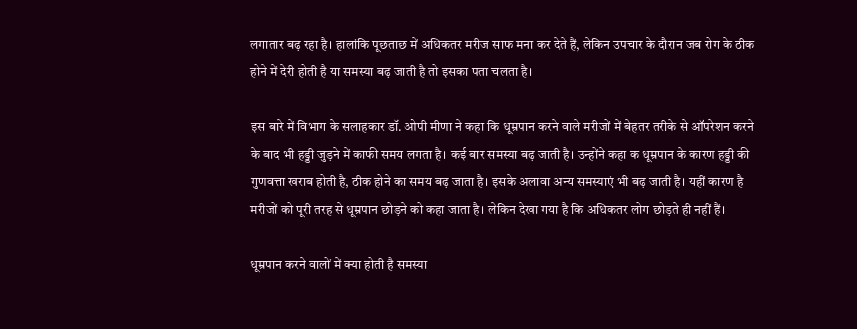लगातार बढ़ रहा है। हालांकि पूछताछ में अधिकतर मरीज साफ मना कर देते हैं, लेकिन उपचार के दौरान जब रोग के ठीक होने में देरी होती है या समस्या बढ़ जाती है तो इसका पता चलता है।

इस बारे में विभाग के सलाहकार डॉ. ओपी मीणा ने कहा कि धूम्रपान करने वाले मरीजों में बेहतर तरीके से ऑपरेशन करने के बाद भी हड्डी जुड़ने में काफी समय लगता है। कई बार समस्या बढ़ जाती है। उन्होंने कहा क धूम्रपान के कारण हड्डी की गुणवत्ता खराब होती है, ठीक होने का समय बढ़ जाता है। इसके अलावा अन्य समस्याएं भी बढ़ जाती है। यहीं कारण है मरीजों को पूरी तरह से धूम्रपान छोड़ने को कहा जाता है। लेकिन देखा गया है कि अधिकतर लोग छोड़ते ही नहीं हैं।

धूम्रपान करने वालों में क्या होती है समस्या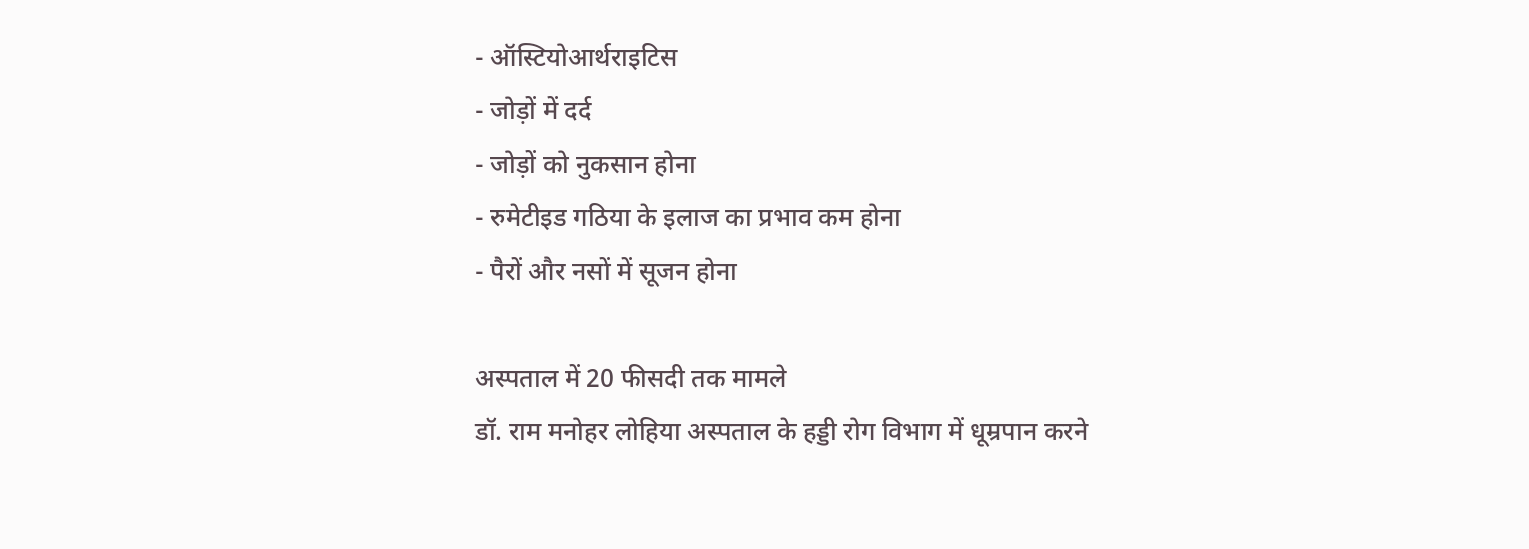- ऑस्टियोआर्थराइटिस
- जोड़ों में दर्द
- जोड़ों को नुकसान होना
- रुमेटीइड गठिया के इलाज का प्रभाव कम होना
- पैरों और नसों में सूजन होना

अस्पताल में 20 फीसदी तक मामले
डॉ. राम मनोहर लोहिया अस्पताल के हड्डी रोग विभाग में धूम्रपान करने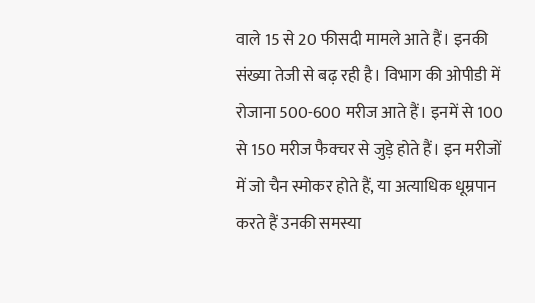वाले 15 से 20 फीसदी मामले आते हैं। इनकी संख्या तेजी से बढ़ रही है। विभाग की ओपीडी में रोजाना 500-600 मरीज आते हैं। इनमें से 100 से 150 मरीज फैक्चर से जुड़े होते हैं। इन मरीजों में जो चैन स्मोकर होते हैं, या अत्याधिक धूम्रपान करते हैं उनकी समस्या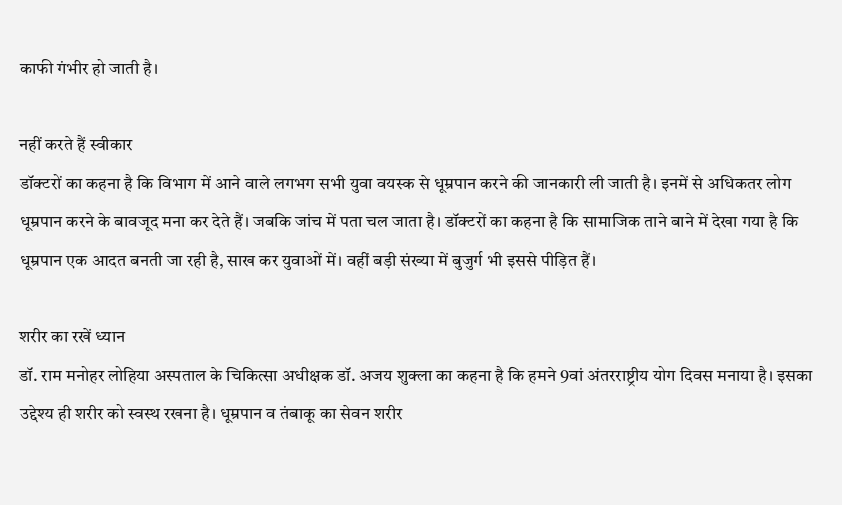काफी गंभीर हो जाती है।

नहीं करते हैं स्वीकार
डॉक्टरों का कहना है कि विभाग में आने वाले लगभग सभी युवा वयस्क से धूम्रपान करने की जानकारी ली जाती है। इनमें से अधिकतर लोग धूम्रपान करने के बावजूद मना कर देते हैं। जबकि जांच में पता चल जाता है। डॉक्टरों का कहना है कि सामाजिक ताने बाने में देखा गया है कि धूम्रपान एक आदत बनती जा रही है, साख कर युवाओं में। वहीं बड़ी संख्या में बुजुर्ग भी इससे पीड़ित हैं।

शरीर का रखें ध्यान
डॉ. राम मनोहर लोहिया अस्पताल के चिकित्सा अधीक्षक डॉ. अजय शुक्ला का कहना है कि हमने 9वां अंतरराष्ट्रीय योग दिवस मनाया है। इसका उद्देश्य ही शरीर को स्वस्थ रखना है। धूम्रपान व तंबाकू का सेवन शरीर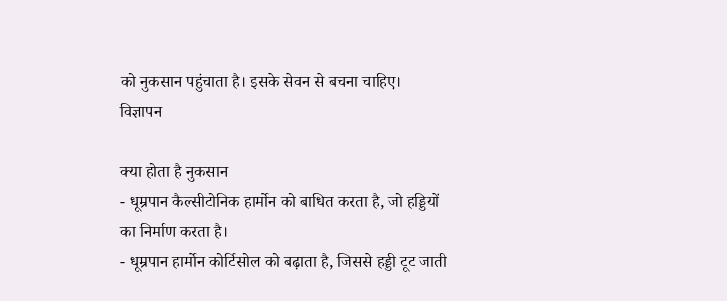को नुकसान पहुंचाता है। इसके सेवन से बचना चाहिए।
विज्ञापन

क्या होता है नुकसान
- धूम्रपान कैल्सीटोनिक हार्मोन को बाधित करता है, जो हड्डियों का निर्माण करता है।
- धूम्रपान हार्मोन कोर्टिसोल को बढ़ाता है, जिससे हड्डी टूट जाती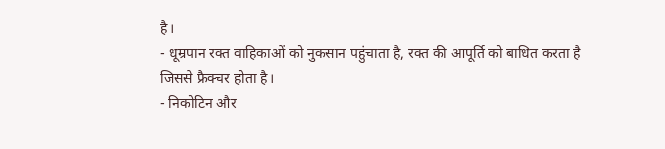है।
- धूम्रपान रक्त वाहिकाओं को नुकसान पहुंचाता है, रक्त की आपूर्ति को बाधित करता है जिससे फ्रैक्चर होता है।
- निकोटिन और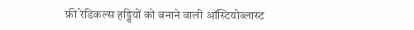फ्री रेडिकल्स हड्डियों को बनाने वाली ऑस्टियोब्लास्ट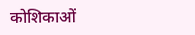कोशिकाओं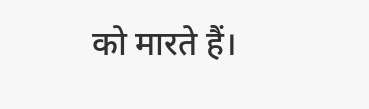को मारते हैं।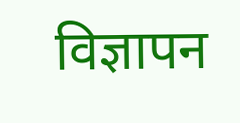विज्ञापन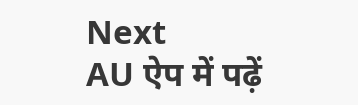Next
AU ऐप में पढ़ें